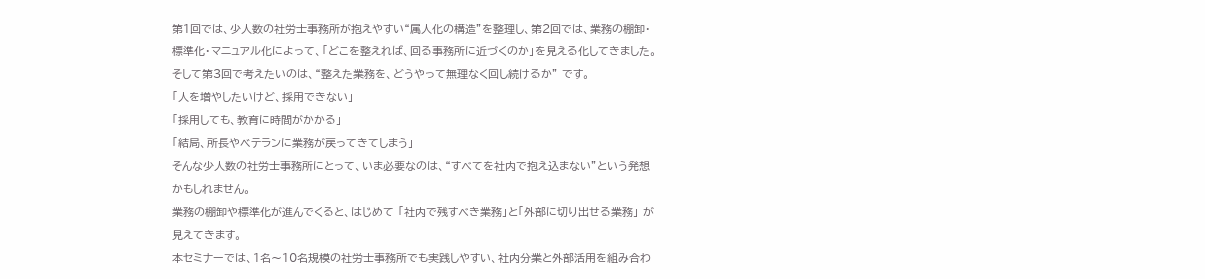第1回では、少人数の社労士事務所が抱えやすい“属人化の構造”を整理し、第2回では、業務の棚卸・標準化・マニュアル化によって、「どこを整えれば、回る事務所に近づくのか」を見える化してきました。
そして第3回で考えたいのは、“整えた業務を、どうやって無理なく回し続けるか” です。
「人を増やしたいけど、採用できない」
「採用しても、教育に時間がかかる」
「結局、所長やベテランに業務が戻ってきてしまう」
そんな少人数の社労士事務所にとって、いま必要なのは、“すべてを社内で抱え込まない”という発想 かもしれません。
業務の棚卸や標準化が進んでくると、はじめて 「社内で残すべき業務」と「外部に切り出せる業務」 が見えてきます。
本セミナーでは、1名〜10名規模の社労士事務所でも実践しやすい、社内分業と外部活用を組み合わ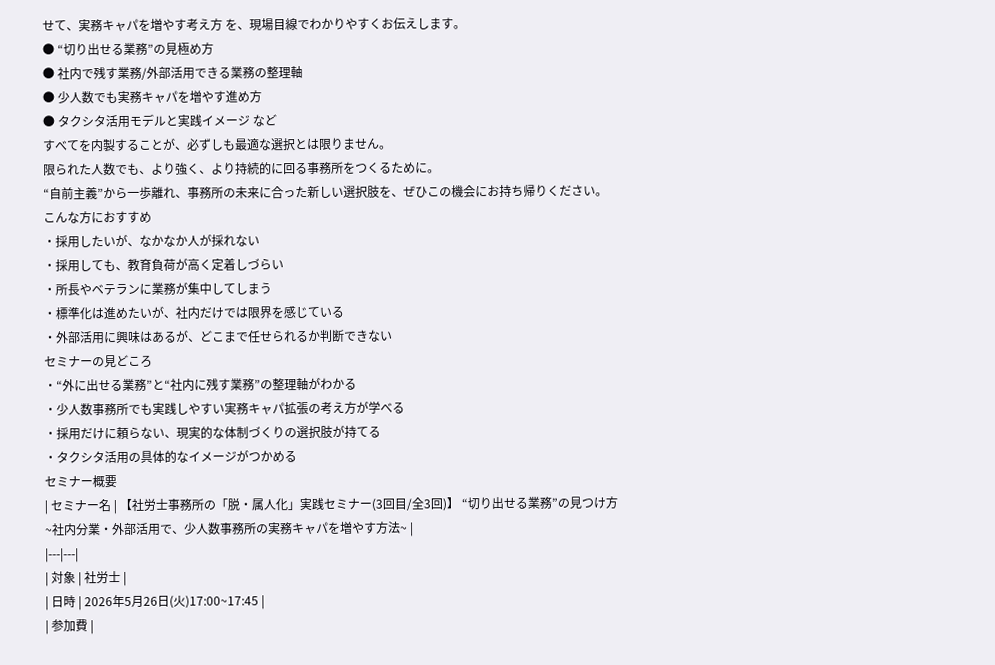せて、実務キャパを増やす考え方 を、現場目線でわかりやすくお伝えします。
● “切り出せる業務”の見極め方
● 社内で残す業務/外部活用できる業務の整理軸
● 少人数でも実務キャパを増やす進め方
● タクシタ活用モデルと実践イメージ など
すべてを内製することが、必ずしも最適な選択とは限りません。
限られた人数でも、より強く、より持続的に回る事務所をつくるために。
“自前主義”から一歩離れ、事務所の未来に合った新しい選択肢を、ぜひこの機会にお持ち帰りください。
こんな方におすすめ
・採用したいが、なかなか人が採れない
・採用しても、教育負荷が高く定着しづらい
・所長やベテランに業務が集中してしまう
・標準化は進めたいが、社内だけでは限界を感じている
・外部活用に興味はあるが、どこまで任せられるか判断できない
セミナーの見どころ
・“外に出せる業務”と“社内に残す業務”の整理軸がわかる
・少人数事務所でも実践しやすい実務キャパ拡張の考え方が学べる
・採用だけに頼らない、現実的な体制づくりの選択肢が持てる
・タクシタ活用の具体的なイメージがつかめる
セミナー概要
| セミナー名 | 【社労士事務所の「脱・属人化」実践セミナー(3回目/全3回)】 “切り出せる業務”の見つけ方 ~社内分業・外部活用で、少人数事務所の実務キャパを増やす方法~ |
|---|---|
| 対象 | 社労士 |
| 日時 | 2026年5月26日(火)17:00~17:45 |
| 参加費 |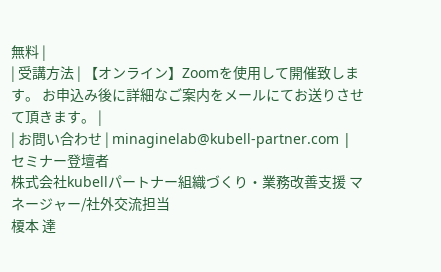無料 |
| 受講方法 | 【オンライン】Zoomを使用して開催致します。 お申込み後に詳細なご案内をメールにてお送りさせて頂きます。 |
| お問い合わせ | minaginelab@kubell-partner.com |
セミナー登壇者
株式会社kubellパートナー組織づくり・業務改善支援 マネージャー/社外交流担当
榎本 達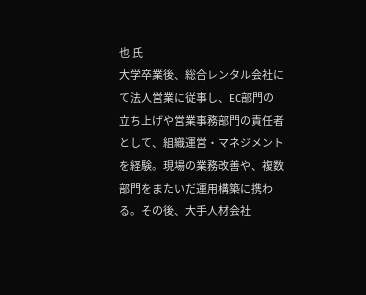也 氏
大学卒業後、総合レンタル会社にて法人営業に従事し、EC部門の立ち上げや営業事務部門の責任者として、組織運営・マネジメントを経験。現場の業務改善や、複数部門をまたいだ運用構築に携わる。その後、大手人材会社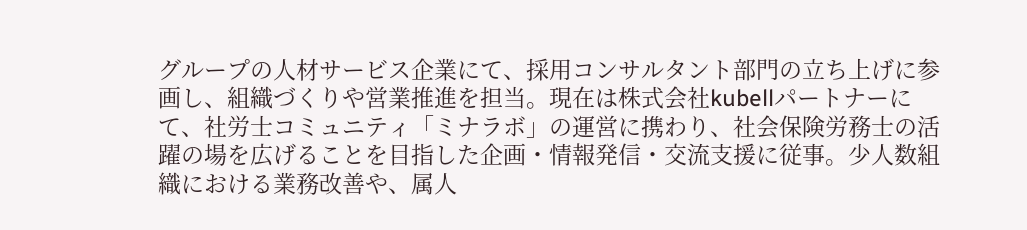グループの人材サービス企業にて、採用コンサルタント部門の立ち上げに参画し、組織づくりや営業推進を担当。現在は株式会社kubellパートナーにて、社労士コミュニティ「ミナラボ」の運営に携わり、社会保険労務士の活躍の場を広げることを目指した企画・情報発信・交流支援に従事。少人数組織における業務改善や、属人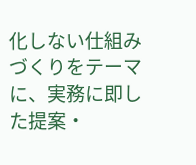化しない仕組みづくりをテーマに、実務に即した提案・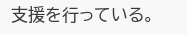支援を行っている。